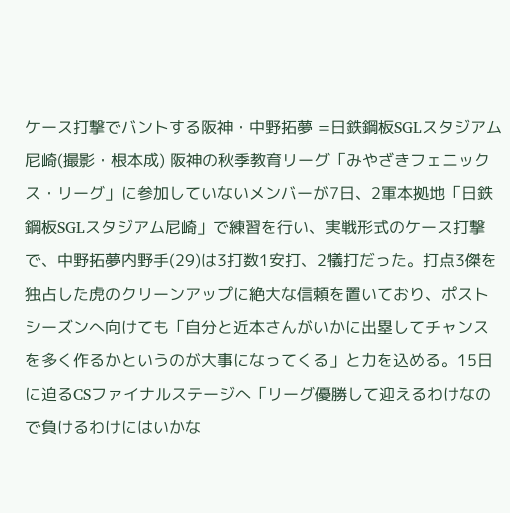ケース打撃でバントする阪神・中野拓夢 =日鉄鋼板SGLスタジアム尼崎(撮影・根本成) 阪神の秋季教育リーグ「みやざきフェニックス・リーグ」に参加していないメンバーが7日、2軍本拠地「日鉄鋼板SGLスタジアム尼崎」で練習を行い、実戦形式のケース打撃で、中野拓夢内野手(29)は3打数1安打、2犠打だった。打点3傑を独占した虎のクリーンアップに絶大な信頼を置いており、ポストシーズンへ向けても「自分と近本さんがいかに出塁してチャンスを多く作るかというのが大事になってくる」と力を込める。15日に迫るCSファイナルステージへ「リーグ優勝して迎えるわけなので負けるわけにはいかな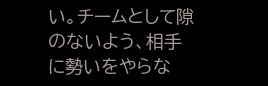い。チームとして隙のないよう、相手に勢いをやらな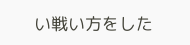い戦い方をした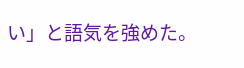い」と語気を強めた。